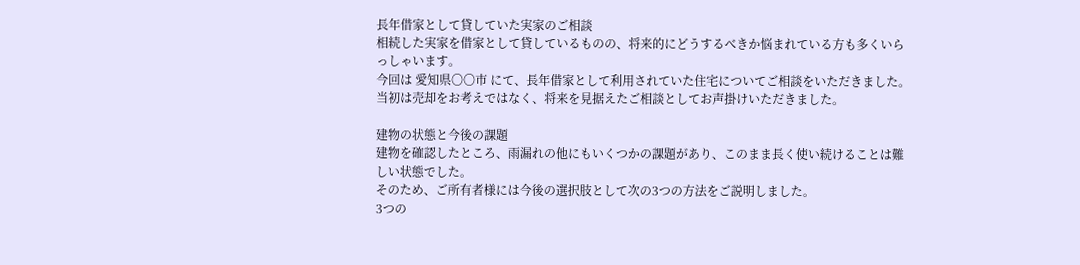長年借家として貸していた実家のご相談
相続した実家を借家として貸しているものの、将来的にどうするべきか悩まれている方も多くいらっしゃいます。
今回は 愛知県〇〇市 にて、長年借家として利用されていた住宅についてご相談をいただきました。
当初は売却をお考えではなく、将来を見据えたご相談としてお声掛けいただきました。

建物の状態と今後の課題
建物を確認したところ、雨漏れの他にもいくつかの課題があり、このまま長く使い続けることは難しい状態でした。
そのため、ご所有者様には今後の選択肢として次の3つの方法をご説明しました。
3つの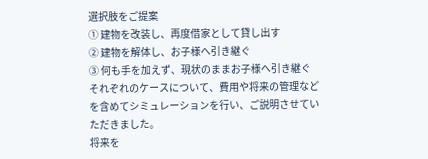選択肢をご提案
① 建物を改装し、再度借家として貸し出す
② 建物を解体し、お子様へ引き継ぐ
③ 何も手を加えず、現状のままお子様へ引き継ぐ
それぞれのケースについて、費用や将来の管理などを含めてシミュレーションを行い、ご説明させていただきました。
将来を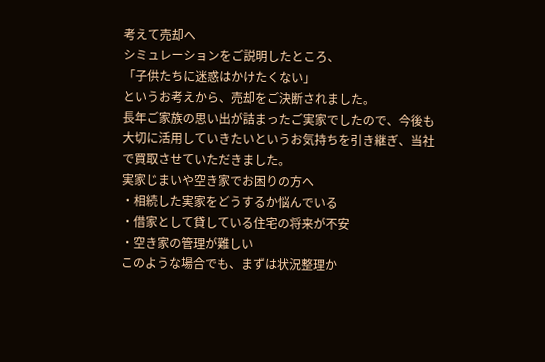考えて売却へ
シミュレーションをご説明したところ、
「子供たちに迷惑はかけたくない」
というお考えから、売却をご決断されました。
長年ご家族の思い出が詰まったご実家でしたので、今後も大切に活用していきたいというお気持ちを引き継ぎ、当社で買取させていただきました。
実家じまいや空き家でお困りの方へ
・相続した実家をどうするか悩んでいる
・借家として貸している住宅の将来が不安
・空き家の管理が難しい
このような場合でも、まずは状況整理か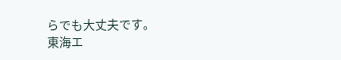らでも大丈夫です。
東海エ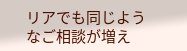リアでも同じようなご相談が増え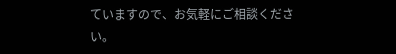ていますので、お気軽にご相談ください。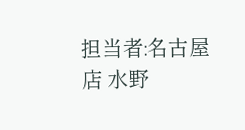担当者:名古屋店 水野